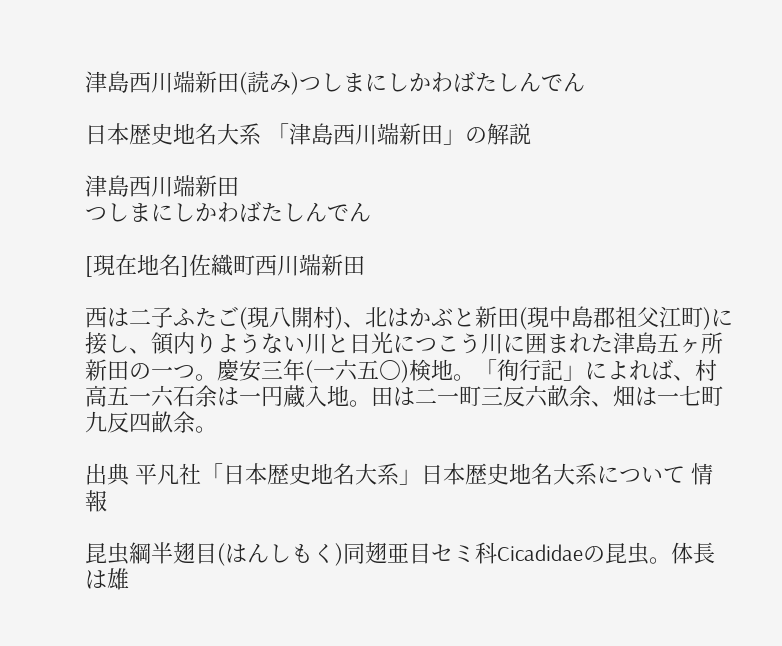津島西川端新田(読み)つしまにしかわばたしんでん

日本歴史地名大系 「津島西川端新田」の解説

津島西川端新田
つしまにしかわばたしんでん

[現在地名]佐織町西川端新田

西は二子ふたご(現八開村)、北はかぶと新田(現中島郡祖父江町)に接し、領内りようない川と日光につこう川に囲まれた津島五ヶ所新田の一つ。慶安三年(一六五〇)検地。「徇行記」によれば、村高五一六石余は一円蔵入地。田は二一町三反六畝余、畑は一七町九反四畝余。

出典 平凡社「日本歴史地名大系」日本歴史地名大系について 情報

昆虫綱半翅目(はんしもく)同翅亜目セミ科Cicadidaeの昆虫。体長は雄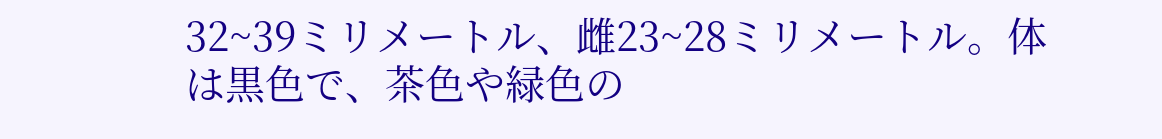32~39ミリメートル、雌23~28ミリメートル。体は黒色で、茶色や緑色の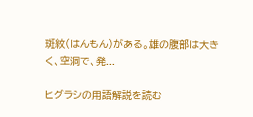斑紋(はんもん)がある。雄の腹部は大きく、空洞で、発...

ヒグラシの用語解説を読む